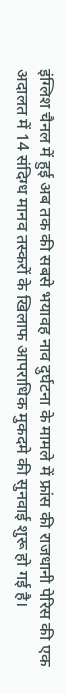इंग्लिश चैनल में हुई अब तक की सबसे भयावह नाव दुर्घटना के मामले में फ्रांस की राजधानी पेरिस की एक अदालत में 14 संदिग्ध मानव तस्करों के खिलाफ आपराधिक मुकदमे की सुनवाई शुरू हो गई है।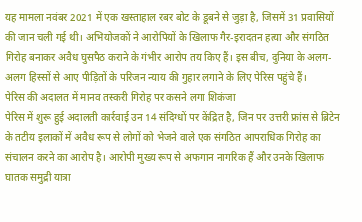यह मामला नवंबर 2021 में एक खस्ताहाल रबर बोट के डूबने से जुड़ा है, जिसमें 31 प्रवासियों की जान चली गई थी। अभियोजकों ने आरोपियों के खिलाफ गैर-इरादतन हत्या और संगठित गिरोह बनाकर अवैध घुसपैठ कराने के गंभीर आरोप तय किए हैं। इस बीच, दुनिया के अलग-अलग हिस्सों से आए पीड़ितों के परिजन न्याय की गुहार लगाने के लिए पेरिस पहुंचे हैं।
पेरिस की अदालत में मानव तस्करी गिरोह पर कसने लगा शिकंजा
पेरिस में शुरू हुई अदालती कार्रवाई उन 14 संदिग्धों पर केंद्रित है, जिन पर उत्तरी फ्रांस से ब्रिटेन के तटीय इलाकों में अवैध रूप से लोगों को भेजने वाले एक संगठित आपराधिक गिरोह का संचालन करने का आरोप है। आरोपी मुख्य रूप से अफगान नागरिक हैं और उनके खिलाफ घातक समुद्री यात्रा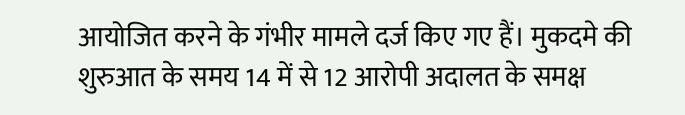आयोजित करने के गंभीर मामले दर्ज किए गए हैं। मुकदमे की शुरुआत के समय 14 में से 12 आरोपी अदालत के समक्ष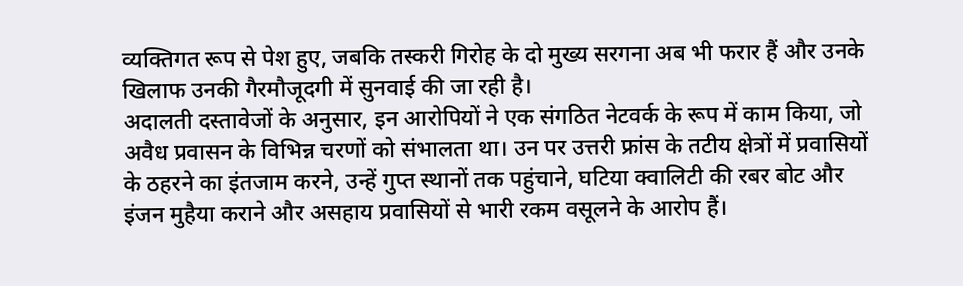व्यक्तिगत रूप से पेश हुए, जबकि तस्करी गिरोह के दो मुख्य सरगना अब भी फरार हैं और उनके खिलाफ उनकी गैरमौजूदगी में सुनवाई की जा रही है।
अदालती दस्तावेजों के अनुसार, इन आरोपियों ने एक संगठित नेटवर्क के रूप में काम किया, जो अवैध प्रवासन के विभिन्न चरणों को संभालता था। उन पर उत्तरी फ्रांस के तटीय क्षेत्रों में प्रवासियों के ठहरने का इंतजाम करने, उन्हें गुप्त स्थानों तक पहुंचाने, घटिया क्वालिटी की रबर बोट और इंजन मुहैया कराने और असहाय प्रवासियों से भारी रकम वसूलने के आरोप हैं।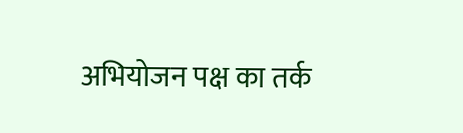अभियोजन पक्ष का तर्क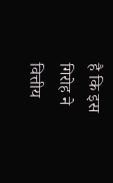है कि इस गिरोह ने वित्तीय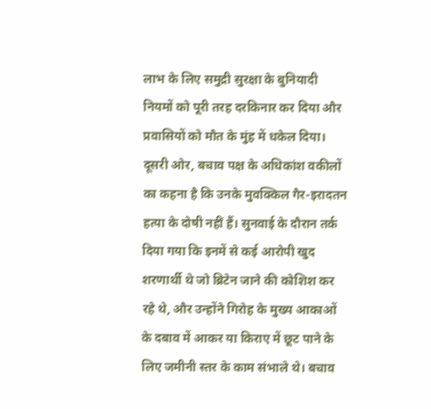लाभ के लिए समुद्री सुरक्षा के बुनियादी नियमों को पूरी तरह दरकिनार कर दिया और प्रवासियों को मौत के मुंह में धकेल दिया।
दूसरी ओर, बचाव पक्ष के अधिकांश वकीलों का कहना है कि उनके मुवक्किल गैर-इरादतन हत्या के दोषी नहीं हैं। सुनवाई के दौरान तर्क दिया गया कि इनमें से कई आरोपी खुद शरणार्थी थे जो ब्रिटेन जाने की कोशिश कर रहे थे, और उन्होंने गिरोह के मुख्य आकाओं के दबाव में आकर या किराए में छूट पाने के लिए जमीनी स्तर के काम संभाले थे। बचाव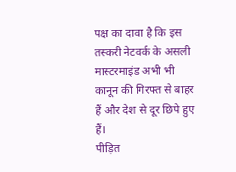पक्ष का दावा है कि इस तस्करी नेटवर्क के असली मास्टरमाइंड अभी भी कानून की गिरफ्त से बाहर हैं और देश से दूर छिपे हुए हैं।
पीड़ित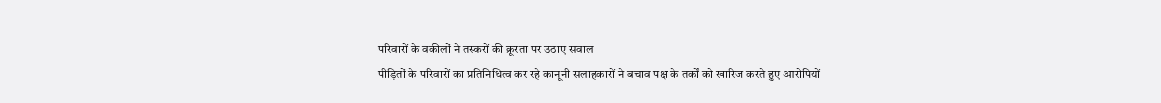परिवारों के वकीलों ने तस्करों की क्रूरता पर उठाए सवाल
पीड़ितों के परिवारों का प्रतिनिधित्व कर रहे कानूनी सलाहकारों ने बचाव पक्ष के तर्कों को खारिज करते हुए आरोपियों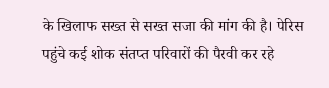के खिलाफ सख्त से सख्त सजा की मांग की है। पेरिस पहुंचे कई शोक संतप्त परिवारों की पैरवी कर रहे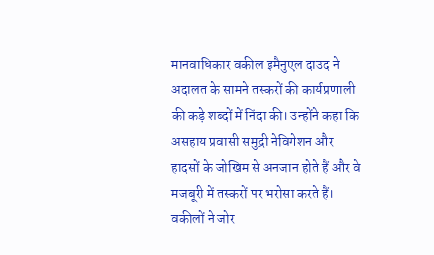मानवाधिकार वकील इमैनुएल दाउद ने अदालत के सामने तस्करों की कार्यप्रणाली की कड़े शब्दों में निंदा की। उन्होंने कहा कि असहाय प्रवासी समुद्री नेविगेशन और हादसों के जोखिम से अनजान होते हैं और वे मजबूरी में तस्करों पर भरोसा करते हैं।
वकीलों ने जोर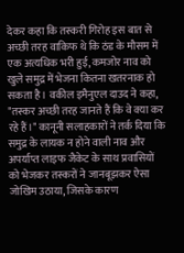देकर कहा कि तस्करी गिरोह इस बात से अच्छी तरह वाकिफ थे कि ठंड के मौसम में एक अत्यधिक भरी हुई, कमजोर नाव को खुले समुद्र में भेजना कितना खतरनाक हो सकता है। वकील इमैनुएल दाउद ने कहा, "तस्कर अच्छी तरह जानते हैं कि वे क्या कर रहे हैं।" कानूनी सलाहकारों ने तर्क दिया कि समुद्र के लायक न होने वाली नाव और अपर्याप्त लाइफ जैकेट के साथ प्रवासियों को भेजकर तस्करों ने जानबूझकर ऐसा जोखिम उठाया, जिसके कारण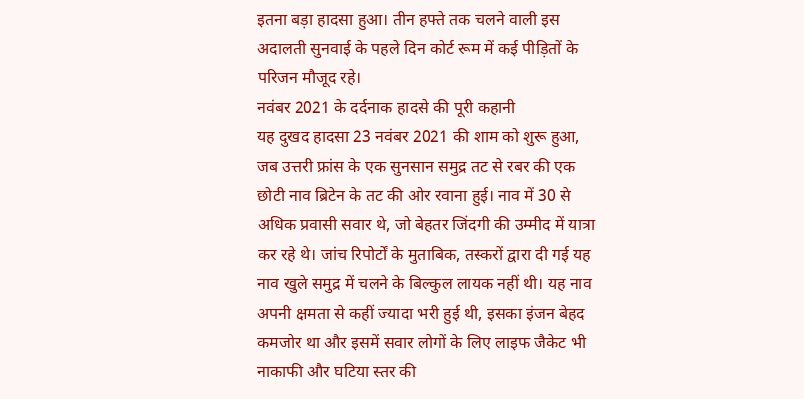इतना बड़ा हादसा हुआ। तीन हफ्ते तक चलने वाली इस अदालती सुनवाई के पहले दिन कोर्ट रूम में कई पीड़ितों के परिजन मौजूद रहे।
नवंबर 2021 के दर्दनाक हादसे की पूरी कहानी
यह दुखद हादसा 23 नवंबर 2021 की शाम को शुरू हुआ, जब उत्तरी फ्रांस के एक सुनसान समुद्र तट से रबर की एक छोटी नाव ब्रिटेन के तट की ओर रवाना हुई। नाव में 30 से अधिक प्रवासी सवार थे, जो बेहतर जिंदगी की उम्मीद में यात्रा कर रहे थे। जांच रिपोर्टों के मुताबिक, तस्करों द्वारा दी गई यह नाव खुले समुद्र में चलने के बिल्कुल लायक नहीं थी। यह नाव अपनी क्षमता से कहीं ज्यादा भरी हुई थी, इसका इंजन बेहद कमजोर था और इसमें सवार लोगों के लिए लाइफ जैकेट भी नाकाफी और घटिया स्तर की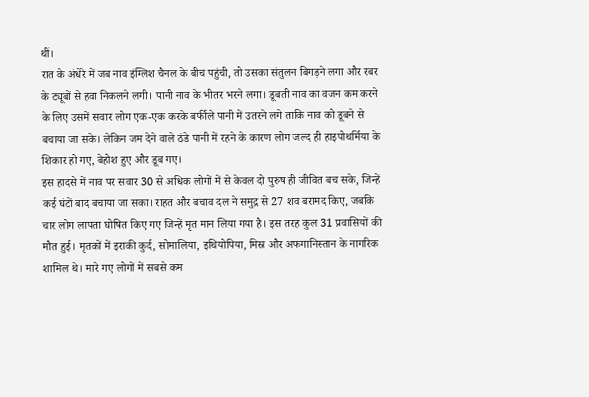थीं।
रात के अंधेरे में जब नाव इंग्लिश चैनल के बीच पहुंची, तो उसका संतुलन बिगड़ने लगा और रबर के ट्यूबों से हवा निकलने लगी। पानी नाव के भीतर भरने लगा। डूबती नाव का वजन कम करने के लिए उसमें सवार लोग एक-एक करके बर्फीले पानी में उतरने लगे ताकि नाव को डूबने से बचाया जा सके। लेकिन जम देने वाले ठंडे पानी में रहने के कारण लोग जल्द ही हाइपोथर्मिया के शिकार हो गए, बेहोश हुए और डूब गए।
इस हादसे में नाव पर सवार 30 से अधिक लोगों में से केवल दो पुरुष ही जीवित बच सके, जिन्हें कई घंटों बाद बचाया जा सका। राहत और बचाव दल ने समुद्र से 27 शव बरामद किए, जबकि चार लोग लापता घोषित किए गए जिन्हें मृत मान लिया गया है। इस तरह कुल 31 प्रवासियों की मौत हुई। मृतकों में इराकी कुर्द, सोमालिया, इथियोपिया, मिस्र और अफगानिस्तान के नागरिक शामिल थे। मारे गए लोगों में सबसे कम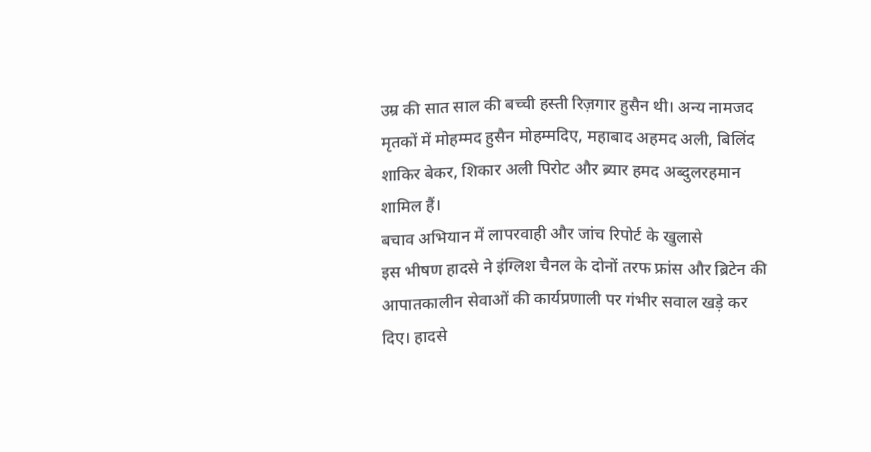उम्र की सात साल की बच्ची हस्ती रिज़गार हुसैन थी। अन्य नामजद मृतकों में मोहम्मद हुसैन मोहम्मदिए, महाबाद अहमद अली, बिलिंद शाकिर बेकर, शिकार अली पिरोट और ब्र्यार हमद अब्दुलरहमान शामिल हैं।
बचाव अभियान में लापरवाही और जांच रिपोर्ट के खुलासे
इस भीषण हादसे ने इंग्लिश चैनल के दोनों तरफ फ्रांस और ब्रिटेन की आपातकालीन सेवाओं की कार्यप्रणाली पर गंभीर सवाल खड़े कर दिए। हादसे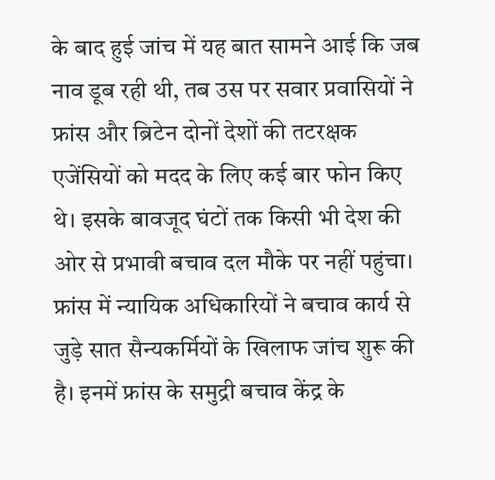के बाद हुई जांच में यह बात सामने आई कि जब नाव डूब रही थी, तब उस पर सवार प्रवासियों ने फ्रांस और ब्रिटेन दोनों देशों की तटरक्षक एजेंसियों को मदद के लिए कई बार फोन किए थे। इसके बावजूद घंटों तक किसी भी देश की ओर से प्रभावी बचाव दल मौके पर नहीं पहुंचा।
फ्रांस में न्यायिक अधिकारियों ने बचाव कार्य से जुड़े सात सैन्यकर्मियों के खिलाफ जांच शुरू की है। इनमें फ्रांस के समुद्री बचाव केंद्र के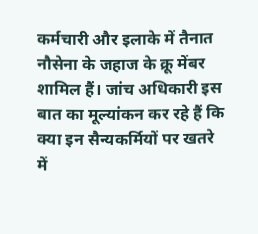कर्मचारी और इलाके में तैनात नौसेना के जहाज के क्रू मेंबर शामिल हैं। जांच अधिकारी इस बात का मूल्यांकन कर रहे हैं कि क्या इन सैन्यकर्मियों पर खतरे में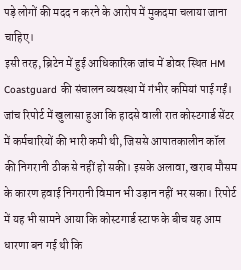पड़े लोगों की मदद न करने के आरोप में मुकदमा चलाया जाना चाहिए।
इसी तरह, ब्रिटेन में हुई आधिकारिक जांच में डोवर स्थित HM Coastguard की संचालन व्यवस्था में गंभीर कमियां पाई गईं। जांच रिपोर्ट में खुलासा हुआ कि हादसे वाली रात कोस्टगार्ड सेंटर में कर्मचारियों की भारी कमी थी, जिससे आपातकालीन कॉल की निगरानी ठीक से नहीं हो सकी। इसके अलावा, खराब मौसम के कारण हवाई निगरानी विमान भी उड़ान नहीं भर सका। रिपोर्ट में यह भी सामने आया कि कोस्टगार्ड स्टाफ के बीच यह आम धारणा बन गई थी कि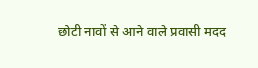छोटी नावों से आने वाले प्रवासी मदद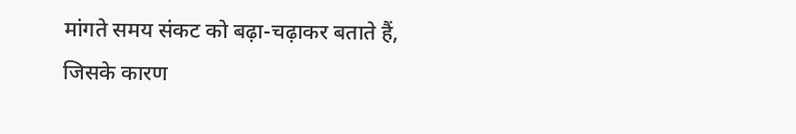मांगते समय संकट को बढ़ा-चढ़ाकर बताते हैं, जिसके कारण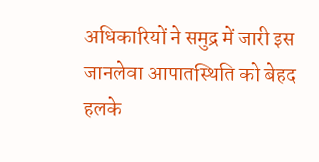अधिकारियों ने समुद्र में जारी इस जानलेवा आपातस्थिति को बेहद हलके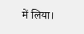में लिया।